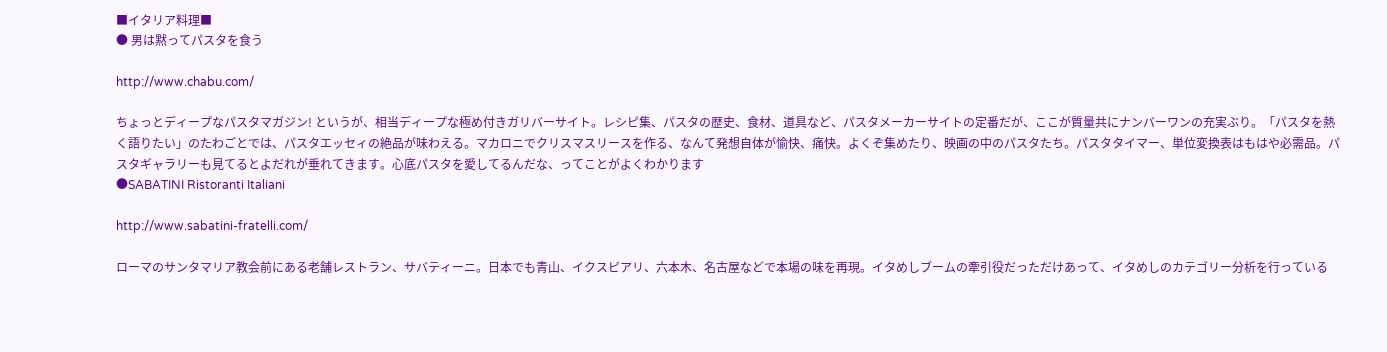■イタリア料理■
● 男は黙ってパスタを食う

http://www.chabu.com/

ちょっとディープなパスタマガジン! というが、相当ディープな極め付きガリバーサイト。レシピ集、パスタの歴史、食材、道具など、パスタメーカーサイトの定番だが、ここが質量共にナンバーワンの充実ぶり。「パスタを熱く語りたい」のたわごとでは、パスタエッセィの絶品が味わえる。マカロニでクリスマスリースを作る、なんて発想自体が愉快、痛快。よくぞ集めたり、映画の中のパスタたち。パスタタイマー、単位変換表はもはや必需品。パスタギャラリーも見てるとよだれが垂れてきます。心底パスタを愛してるんだな、ってことがよくわかります
●SABATINI Ristoranti Italiani

http://www.sabatini-fratelli.com/

ローマのサンタマリア教会前にある老舗レストラン、サバティーニ。日本でも青山、イクスピアリ、六本木、名古屋などで本場の味を再現。イタめしブームの牽引役だっただけあって、イタめしのカテゴリー分析を行っている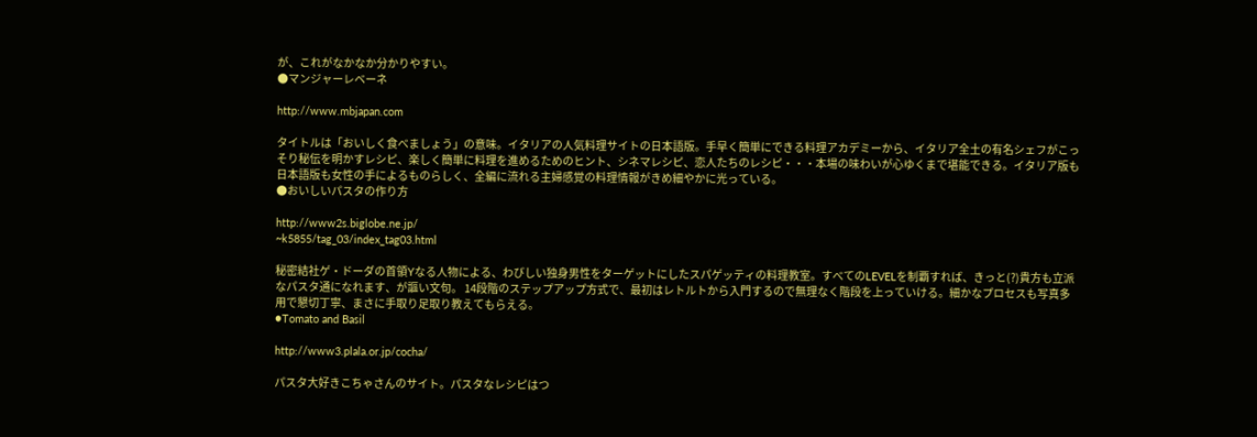が、これがなかなか分かりやすい。
●マンジャーレベーネ

http://www.mbjapan.com

タイトルは「おいしく食べましょう」の意味。イタリアの人気料理サイトの日本語版。手早く簡単にできる料理アカデミーから、イタリア全土の有名シェフがこっそり秘伝を明かすレシピ、楽しく簡単に料理を進めるためのヒント、シネマレシピ、恋人たちのレシピ・・・本場の味わいが心ゆくまで堪能できる。イタリア版も日本語版も女性の手によるものらしく、全編に流れる主婦感覚の料理情報がきめ細やかに光っている。
●おいしいパスタの作り方

http://www2s.biglobe.ne.jp/
~k5855/tag_03/index_tag03.html

秘密結社ゲ・ドーダの首領Yなる人物による、わびしい独身男性をターゲットにしたスパゲッティの料理教室。すべてのLEVELを制覇すれば、きっと(?)貴方も立派なパスタ通になれます、が謳い文句。 14段階のステップアップ方式で、最初はレトルトから入門するので無理なく階段を上っていける。細かなプロセスも写真多用で懇切丁寧、まさに手取り足取り教えてもらえる。
●Tomato and Basil

http://www3.plala.or.jp/cocha/

パスタ大好きこちゃさんのサイト。パスタなレシピはつ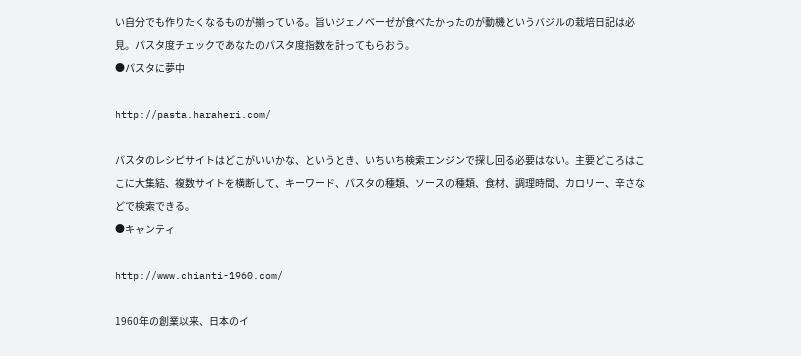い自分でも作りたくなるものが揃っている。旨いジェノベーゼが食べたかったのが動機というバジルの栽培日記は必見。パスタ度チェックであなたのパスタ度指数を計ってもらおう。
●パスタに夢中

http://pasta.haraheri.com/

パスタのレシピサイトはどこがいいかな、というとき、いちいち検索エンジンで探し回る必要はない。主要どころはここに大集結、複数サイトを横断して、キーワード、パスタの種類、ソースの種類、食材、調理時間、カロリー、辛さなどで検索できる。
●キャンティ

http://www.chianti-1960.com/

1960年の創業以来、日本のイ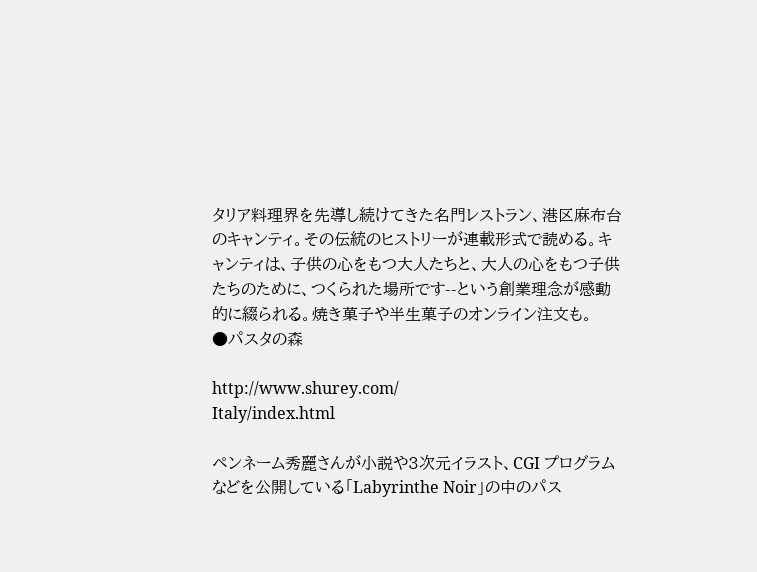タリア料理界を先導し続けてきた名門レストラン、港区麻布台のキャンティ。その伝統のヒストリーが連載形式で読める。キャンティは、子供の心をもつ大人たちと、大人の心をもつ子供たちのために、つくられた場所です--という創業理念が感動的に綴られる。焼き菓子や半生菓子のオンライン注文も。
●パスタの森

http://www.shurey.com/
Italy/index.html

ペンネーム秀麗さんが小説や3次元イラスト、CGI プログラムなどを公開している「Labyrinthe Noir」の中のパス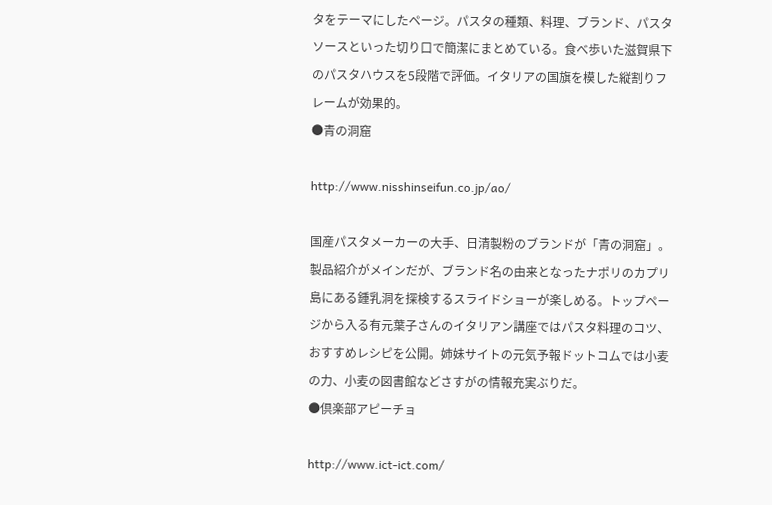タをテーマにしたページ。パスタの種類、料理、ブランド、パスタソースといった切り口で簡潔にまとめている。食べ歩いた滋賀県下のパスタハウスを5段階で評価。イタリアの国旗を模した縦割りフレームが効果的。
●青の洞窟

http://www.nisshinseifun.co.jp/ao/

国産パスタメーカーの大手、日清製粉のブランドが「青の洞窟」。製品紹介がメインだが、ブランド名の由来となったナポリのカプリ島にある鍾乳洞を探検するスライドショーが楽しめる。トップページから入る有元葉子さんのイタリアン講座ではパスタ料理のコツ、おすすめレシピを公開。姉妹サイトの元気予報ドットコムでは小麦の力、小麦の図書館などさすがの情報充実ぶりだ。
●倶楽部アピーチョ

http://www.ict-ict.com/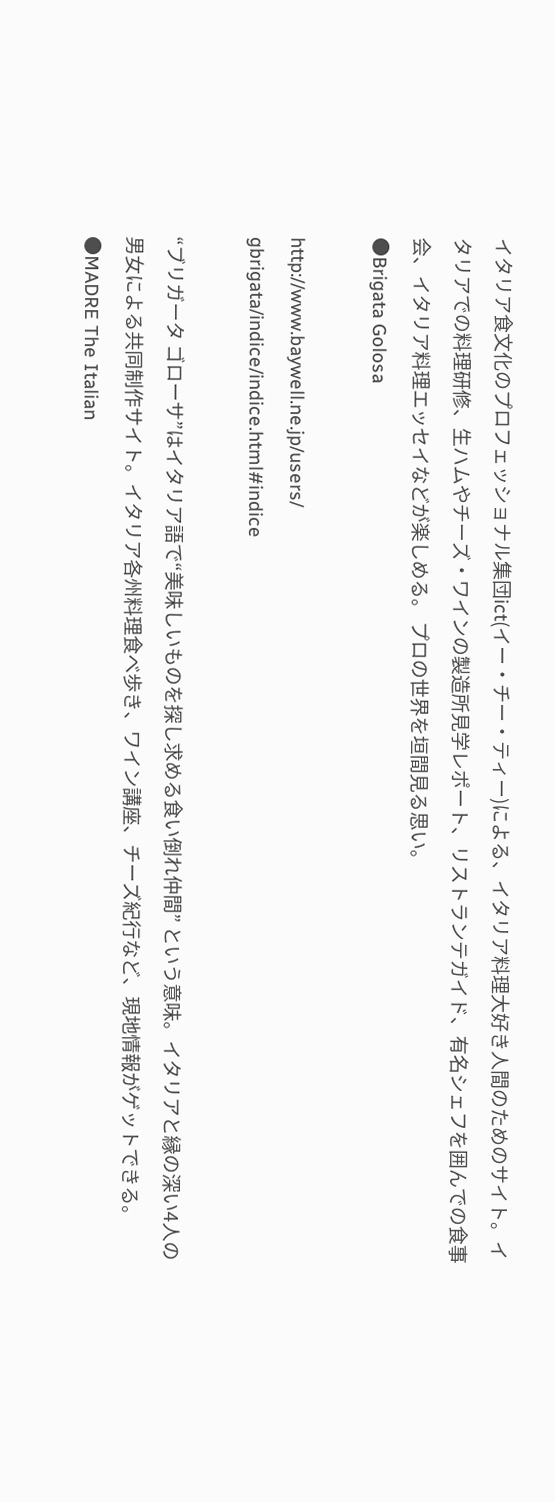イタリア食文化のプロフェッショナル集団ict(イー・チー・ティー)による、イタリア料理大好き人間のためのサイト。イタリアでの料理研修、生ハムやチーズ・ワインの製造所見学レポート、リストランテガイド、有名シェフを囲んでの食事会、イタリア料理エッセイなどが楽しめる。 プロの世界を垣間見る思い。
●Brigata Golosa

http://www.baywell.ne.jp/users/
gbrigata/indice/indice.html#indice

“ブリガータ ゴローサ”はイタリア語で“美味しいものを探し求める食い倒れ仲間” という意味。イタリアと縁の深い4人の男女による共同制作サイト。イタリア各州料理食べ歩き、ワイン講座、チーズ紀行など、現地情報がゲットできる。
●MADRE The Italian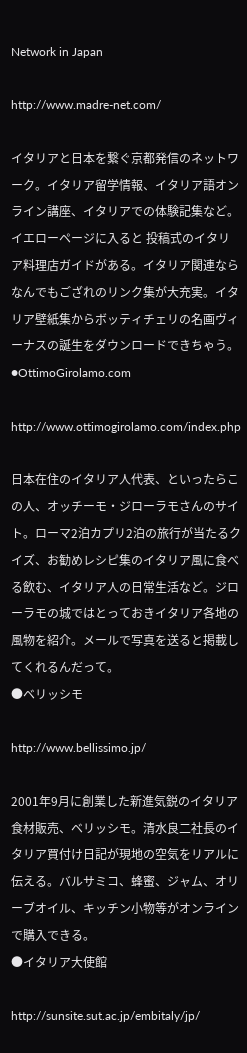Network in Japan

http://www.madre-net.com/

イタリアと日本を繋ぐ京都発信のネットワーク。イタリア留学情報、イタリア語オンライン講座、イタリアでの体験記集など。イエローページに入ると 投稿式のイタリア料理店ガイドがある。イタリア関連ならなんでもござれのリンク集が大充実。イタリア壁紙集からボッティチェリの名画ヴィーナスの誕生をダウンロードできちゃう。
●OttimoGirolamo.com

http://www.ottimogirolamo.com/index.php

日本在住のイタリア人代表、といったらこの人、オッチーモ・ジローラモさんのサイト。ローマ2泊カプリ2泊の旅行が当たるクイズ、お勧めレシピ集のイタリア風に食べる飲む、イタリア人の日常生活など。ジローラモの城ではとっておきイタリア各地の風物を紹介。メールで写真を送ると掲載してくれるんだって。
●ベリッシモ

http://www.bellissimo.jp/

2001年9月に創業した新進気鋭のイタリア食材販売、ベリッシモ。清水良二社長のイタリア買付け日記が現地の空気をリアルに伝える。バルサミコ、蜂蜜、ジャム、オリーブオイル、キッチン小物等がオンラインで購入できる。
●イタリア大使館

http://sunsite.sut.ac.jp/embitaly/jp/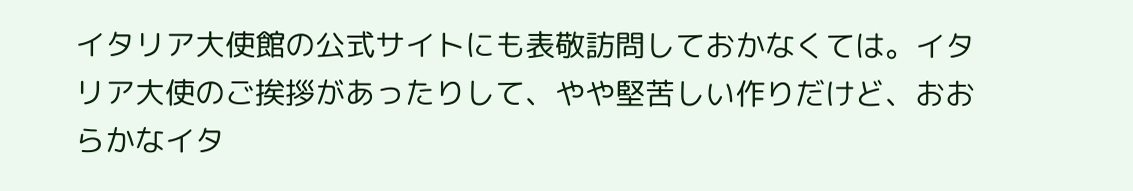イタリア大使館の公式サイトにも表敬訪問しておかなくては。イタリア大使のご挨拶があったりして、やや堅苦しい作りだけど、おおらかなイタ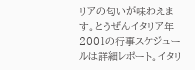リアの匂いが味わえます。とうぜんイタリア年2001の行事スケジュールは詳細レポート。イタリ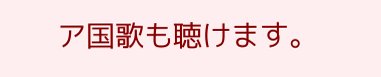ア国歌も聴けます。